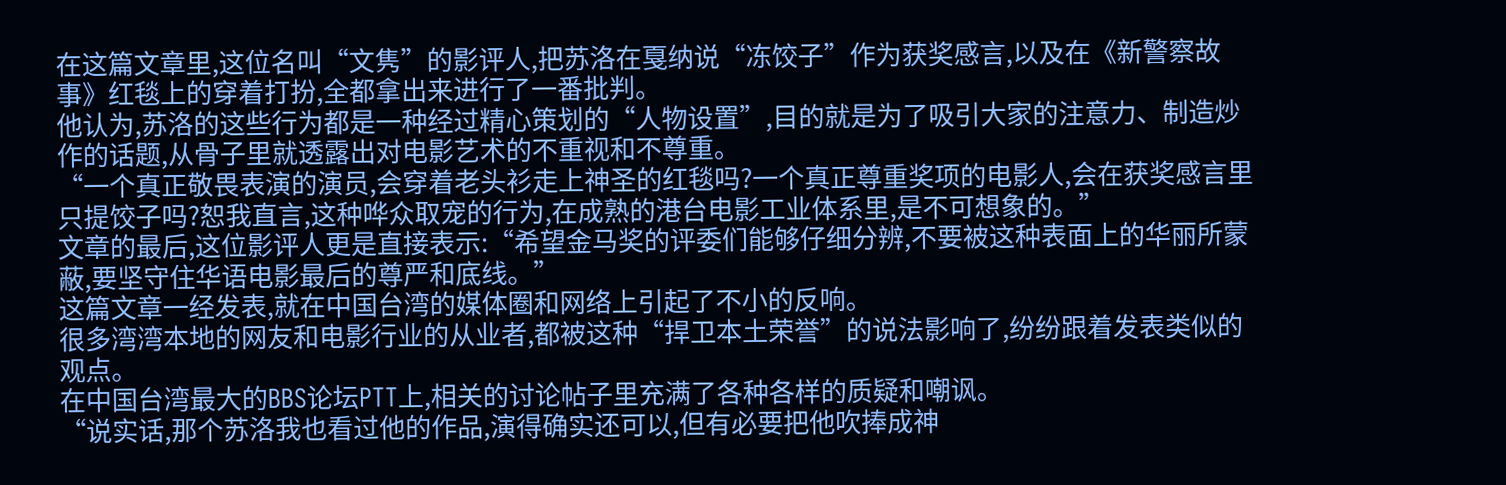在这篇文章里,这位名叫“文隽”的影评人,把苏洛在戛纳说“冻饺子”作为获奖感言,以及在《新警察故事》红毯上的穿着打扮,全都拿出来进行了一番批判。
他认为,苏洛的这些行为都是一种经过精心策划的“人物设置”,目的就是为了吸引大家的注意力、制造炒作的话题,从骨子里就透露出对电影艺术的不重视和不尊重。
“一个真正敬畏表演的演员,会穿着老头衫走上神圣的红毯吗?一个真正尊重奖项的电影人,会在获奖感言里只提饺子吗?恕我直言,这种哗众取宠的行为,在成熟的港台电影工业体系里,是不可想象的。”
文章的最后,这位影评人更是直接表示:“希望金马奖的评委们能够仔细分辨,不要被这种表面上的华丽所蒙蔽,要坚守住华语电影最后的尊严和底线。”
这篇文章一经发表,就在中国台湾的媒体圈和网络上引起了不小的反响。
很多湾湾本地的网友和电影行业的从业者,都被这种“捍卫本土荣誉”的说法影响了,纷纷跟着发表类似的观点。
在中国台湾最大的BBS论坛PTT上,相关的讨论帖子里充满了各种各样的质疑和嘲讽。
“说实话,那个苏洛我也看过他的作品,演得确实还可以,但有必要把他吹捧成神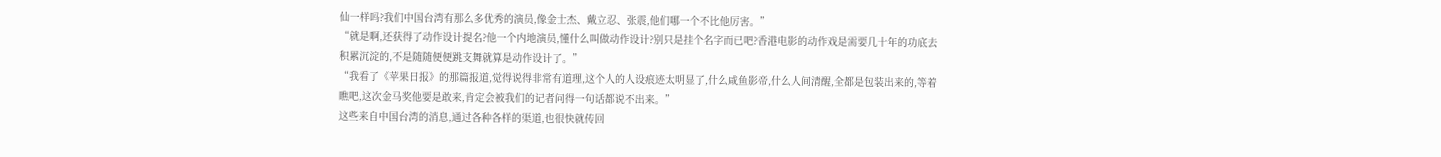仙一样吗?我们中国台湾有那么多优秀的演员,像金士杰、戴立忍、张震,他们哪一个不比他厉害。”
“就是啊,还获得了动作设计提名?他一个内地演员,懂什么叫做动作设计?别只是挂个名字而已吧?香港电影的动作戏是需要几十年的功底去积累沉淀的,不是随随便便跳支舞就算是动作设计了。”
“我看了《苹果日报》的那篇报道,觉得说得非常有道理,这个人的人设痕迹太明显了,什么咸鱼影帝,什么人间清醒,全都是包装出来的,等着瞧吧,这次金马奖他要是敢来,肯定会被我们的记者问得一句话都说不出来。”
这些来自中国台湾的消息,通过各种各样的渠道,也很快就传回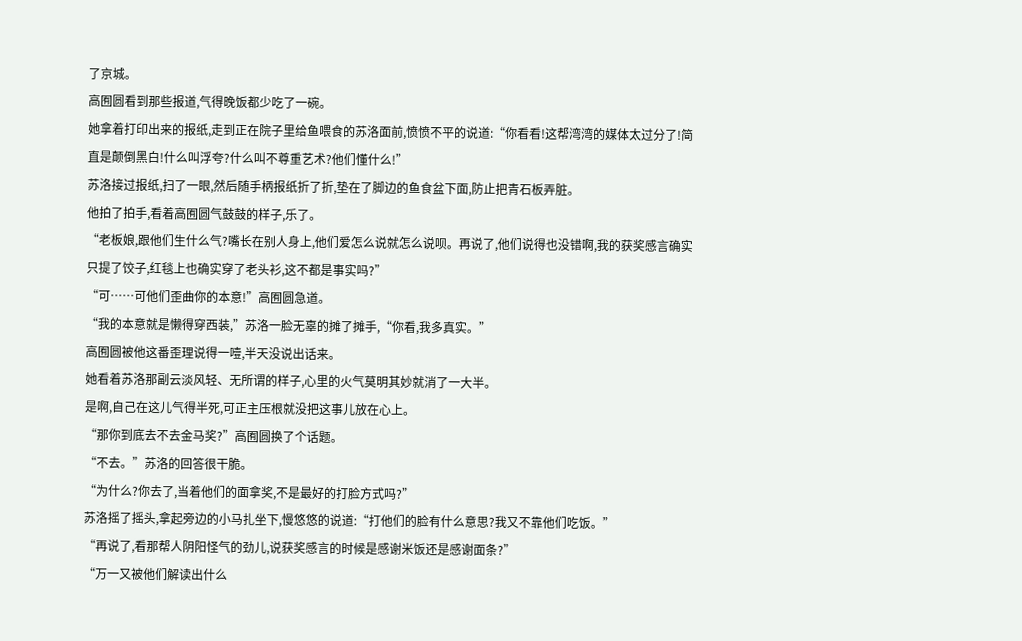了京城。
高囿圆看到那些报道,气得晚饭都少吃了一碗。
她拿着打印出来的报纸,走到正在院子里给鱼喂食的苏洛面前,愤愤不平的说道:“你看看!这帮湾湾的媒体太过分了!简直是颠倒黑白!什么叫浮夸?什么叫不尊重艺术?他们懂什么!”
苏洛接过报纸,扫了一眼,然后随手柄报纸折了折,垫在了脚边的鱼食盆下面,防止把青石板弄脏。
他拍了拍手,看着高囿圆气鼓鼓的样子,乐了。
“老板娘,跟他们生什么气?嘴长在别人身上,他们爱怎么说就怎么说呗。再说了,他们说得也没错啊,我的获奖感言确实只提了饺子,红毯上也确实穿了老头衫,这不都是事实吗?”
“可……可他们歪曲你的本意!”高囿圆急道。
“我的本意就是懒得穿西装,”苏洛一脸无辜的摊了摊手,“你看,我多真实。”
高囿圆被他这番歪理说得一噎,半天没说出话来。
她看着苏洛那副云淡风轻、无所谓的样子,心里的火气莫明其妙就消了一大半。
是啊,自己在这儿气得半死,可正主压根就没把这事儿放在心上。
“那你到底去不去金马奖?”高囿圆换了个话题。
“不去。”苏洛的回答很干脆。
“为什么?你去了,当着他们的面拿奖,不是最好的打脸方式吗?”
苏洛摇了摇头,拿起旁边的小马扎坐下,慢悠悠的说道:“打他们的脸有什么意思?我又不靠他们吃饭。”
“再说了,看那帮人阴阳怪气的劲儿,说获奖感言的时候是感谢米饭还是感谢面条?”
“万一又被他们解读出什么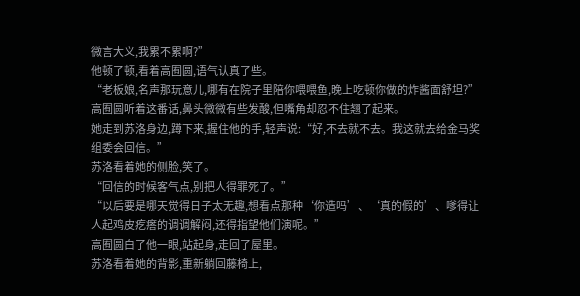微言大义,我累不累啊?”
他顿了顿,看着高囿圆,语气认真了些。
“老板娘,名声那玩意儿,哪有在院子里陪你喂喂鱼,晚上吃顿你做的炸酱面舒坦?”
高囿圆听着这番话,鼻头微微有些发酸,但嘴角却忍不住翘了起来。
她走到苏洛身边,蹲下来,握住他的手,轻声说:“好,不去就不去。我这就去给金马奖组委会回信。”
苏洛看着她的侧脸,笑了。
“回信的时候客气点,别把人得罪死了。”
“以后要是哪天觉得日子太无趣,想看点那种‘你造吗’、‘真的假的’、嗲得让人起鸡皮疙瘩的调调解闷,还得指望他们演呢。”
高囿圆白了他一眼,站起身,走回了屋里。
苏洛看着她的背影,重新躺回藤椅上,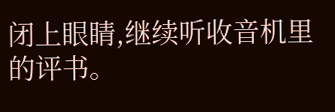闭上眼睛,继续听收音机里的评书。